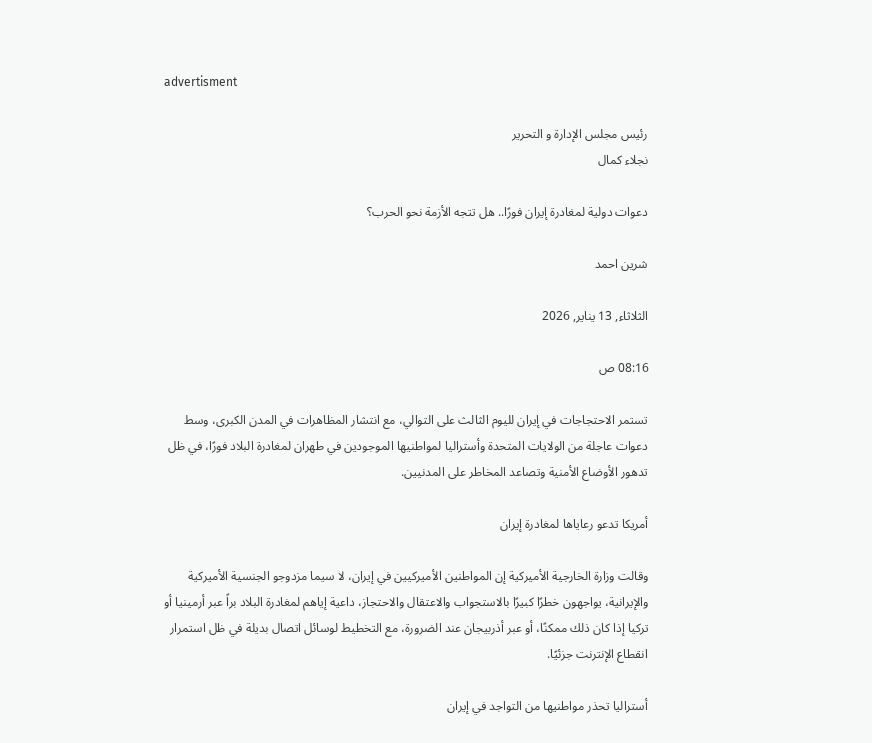advertisment

رئيس مجلس الإدارة و التحرير
نجلاء كمال

دعوات دولية لمغادرة إيران فورًا.. هل تتجه الأزمة نحو الحرب؟

شرين احمد

الثلاثاء, 13 يناير, 2026

08:16 ص

تستمر الاحتجاجات في إيران لليوم الثالث على التوالي، مع انتشار المظاهرات في المدن الكبرى، وسط دعوات عاجلة من الولايات المتحدة وأستراليا لمواطنيها الموجودين في طهران لمغادرة البلاد فورًا، في ظل تدهور الأوضاع الأمنية وتصاعد المخاطر على المدنيين.

أمريكا تدعو رعاياها لمغادرة إيران

وقالت وزارة الخارجية الأميركية إن المواطنين الأميركيين في إيران، لا سيما مزدوجو الجنسية الأميركية والإيرانية، يواجهون خطرًا كبيرًا بالاستجواب والاعتقال والاحتجاز، داعية إياهم لمغادرة البلاد براً عبر أرمينيا أو تركيا إذا كان ذلك ممكنًا، أو عبر أذربيجان عند الضرورة، مع التخطيط لوسائل اتصال بديلة في ظل استمرار انقطاع الإنترنت جزئيًا.

أستراليا تحذر مواطنيها من التواجد في إيران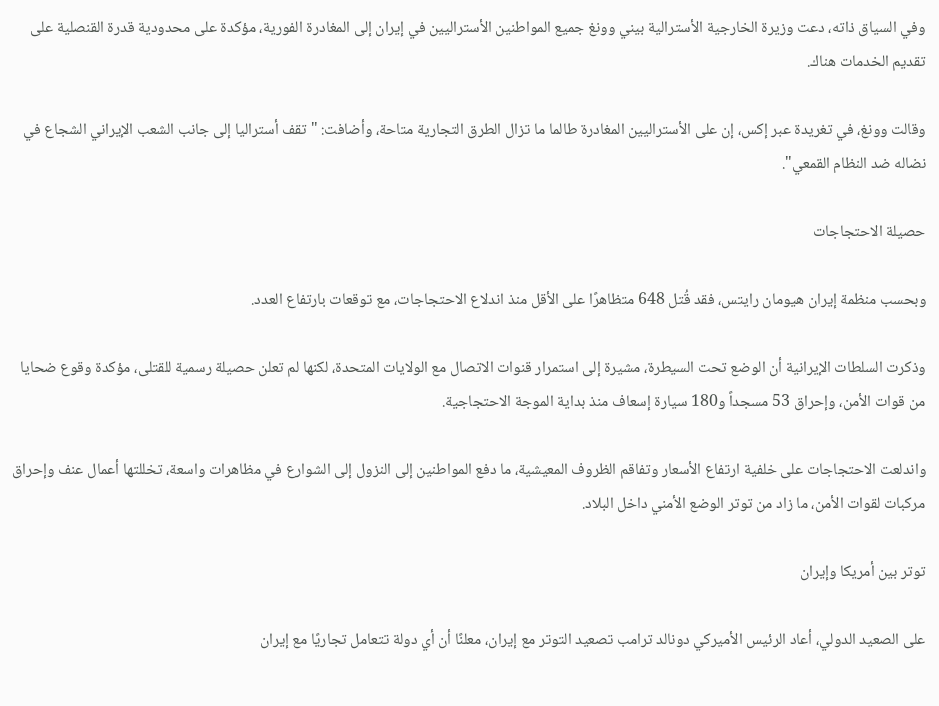وفي السياق ذاته، دعت وزيرة الخارجية الأسترالية بيني وونغ جميع المواطنين الأستراليين في إيران إلى المغادرة الفورية، مؤكدة على محدودية قدرة القنصلية على تقديم الخدمات هناك.

وقالت وونغ، في تغريدة عبر إكس، إن على الأستراليين المغادرة طالما ما تزال الطرق التجارية متاحة، وأضافت: "تقف أستراليا إلى جانب الشعب الإيراني الشجاع في نضاله ضد النظام القمعي".

حصيلة الاحتجاجات

وبحسب منظمة إيران هيومان رايتس، فقد قُتل 648 متظاهرًا على الأقل منذ اندلاع الاحتجاجات، مع توقعات بارتفاع العدد.

وذكرت السلطات الإيرانية أن الوضع تحت السيطرة، مشيرة إلى استمرار قنوات الاتصال مع الولايات المتحدة، لكنها لم تعلن حصيلة رسمية للقتلى، مؤكدة وقوع ضحايا من قوات الأمن، وإحراق 53 مسجداً و180 سيارة إسعاف منذ بداية الموجة الاحتجاجية.

واندلعت الاحتجاجات على خلفية ارتفاع الأسعار وتفاقم الظروف المعيشية، ما دفع المواطنين إلى النزول إلى الشوارع في مظاهرات واسعة، تخللتها أعمال عنف وإحراق مركبات لقوات الأمن، ما زاد من توتر الوضع الأمني داخل البلاد.

توتر بين أمريكا وإيران

على الصعيد الدولي، أعاد الرئيس الأميركي دونالد ترامب تصعيد التوتر مع إيران، معلنًا أن أي دولة تتعامل تجاريًا مع إيران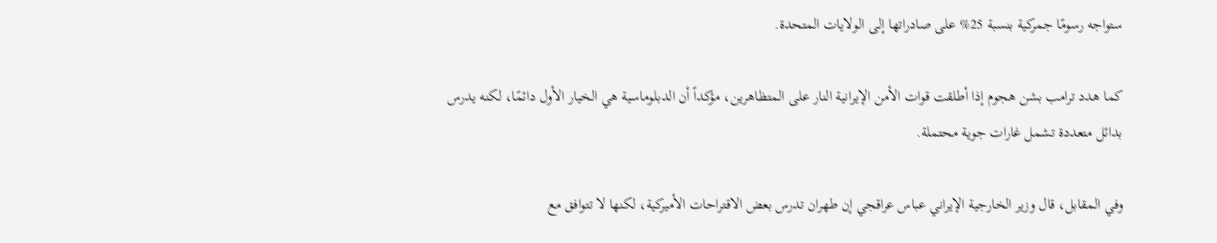ستواجه رسومًا جمركية بنسبة 25% على صادراتها إلى الولايات المتحدة.

كما هدد ترامب بشن هجوم إذا أطلقت قوات الأمن الإيرانية النار على المتظاهرين، مؤكداً أن الدبلوماسية هي الخيار الأول دائمًا، لكنه يدرس بدائل متعددة تشمل غارات جوية محتملة.

وفي المقابل، قال وزير الخارجية الإيراني عباس عراقجي إن طهران تدرس بعض الاقتراحات الأميركية، لكنها لا تتوافق مع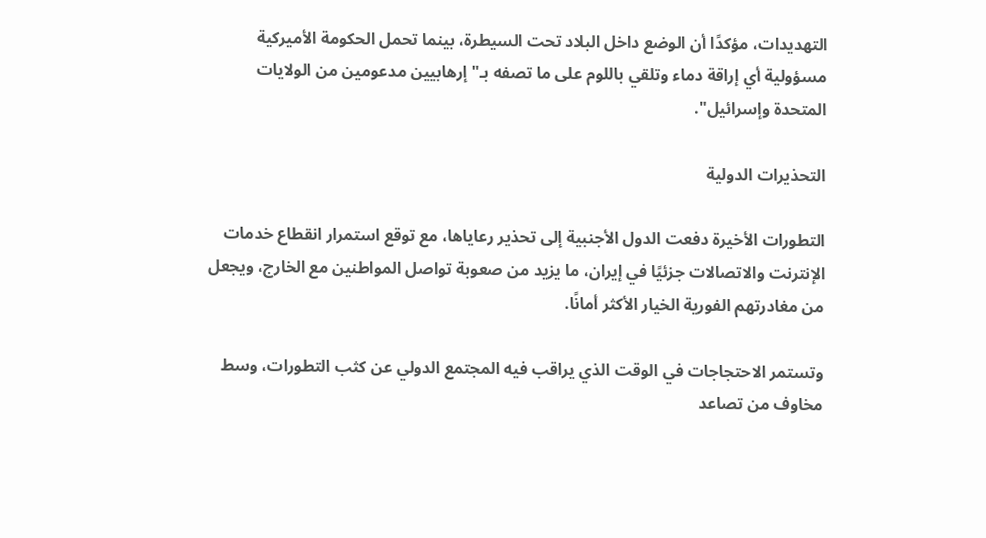التهديدات، مؤكدًا أن الوضع داخل البلاد تحت السيطرة، بينما تحمل الحكومة الأميركية مسؤولية أي إراقة دماء وتلقي باللوم على ما تصفه بـ"إرهابيين مدعومين من الولايات المتحدة وإسرائيل".

التحذيرات الدولية

التطورات الأخيرة دفعت الدول الأجنبية إلى تحذير رعاياها، مع توقع استمرار انقطاع خدمات الإنترنت والاتصالات جزئيًا في إيران، ما يزيد من صعوبة تواصل المواطنين مع الخارج، ويجعل من مغادرتهم الفورية الخيار الأكثر أمانًا.

وتستمر الاحتجاجات في الوقت الذي يراقب فيه المجتمع الدولي عن كثب التطورات، وسط مخاوف من تصاعد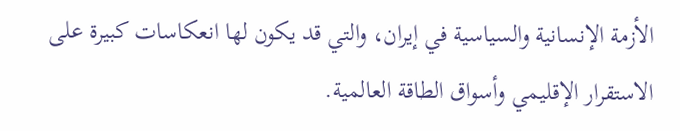الأزمة الإنسانية والسياسية في إيران، والتي قد يكون لها انعكاسات كبيرة على الاستقرار الإقليمي وأسواق الطاقة العالمية.